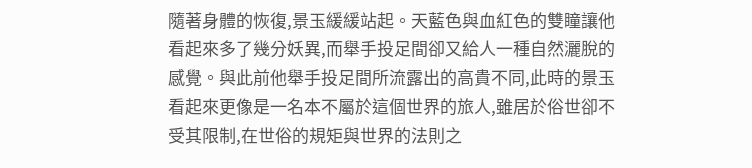隨著身體的恢復,景玉緩緩站起。天藍色與血紅色的雙瞳讓他看起來多了幾分妖異,而舉手投足間卻又給人一種自然灑脫的感覺。與此前他舉手投足間所流露出的高貴不同,此時的景玉看起來更像是一名本不屬於這個世界的旅人,雖居於俗世卻不受其限制,在世俗的規矩與世界的法則之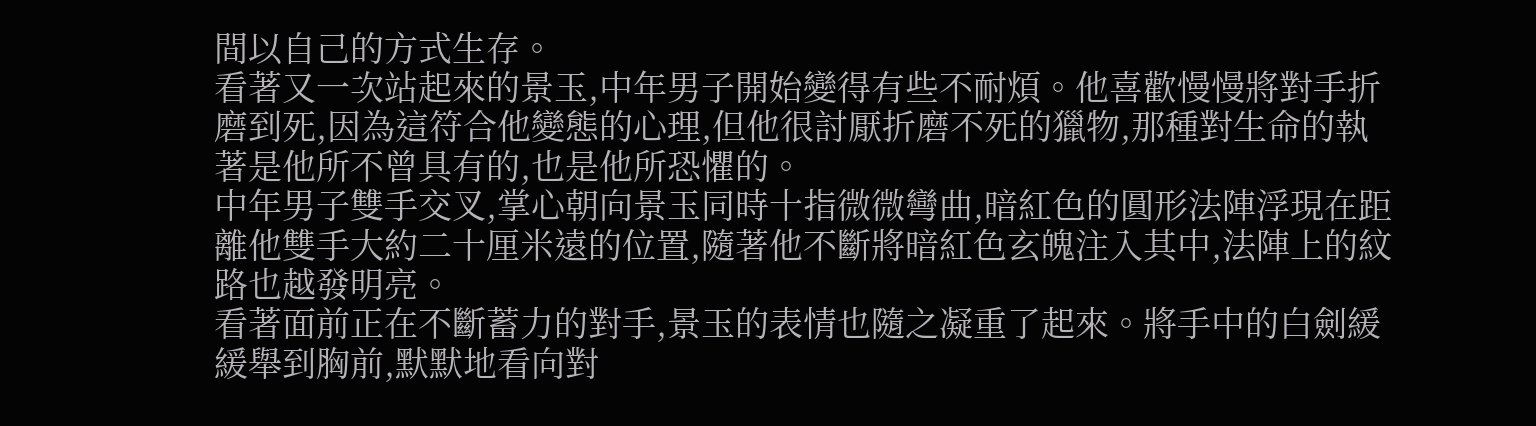間以自己的方式生存。
看著又一次站起來的景玉,中年男子開始變得有些不耐煩。他喜歡慢慢將對手折磨到死,因為這符合他變態的心理,但他很討厭折磨不死的獵物,那種對生命的執著是他所不曾具有的,也是他所恐懼的。
中年男子雙手交叉,掌心朝向景玉同時十指微微彎曲,暗紅色的圓形法陣浮現在距離他雙手大約二十厘米遠的位置,隨著他不斷將暗紅色玄魄注入其中,法陣上的紋路也越發明亮。
看著面前正在不斷蓄力的對手,景玉的表情也隨之凝重了起來。將手中的白劍緩緩舉到胸前,默默地看向對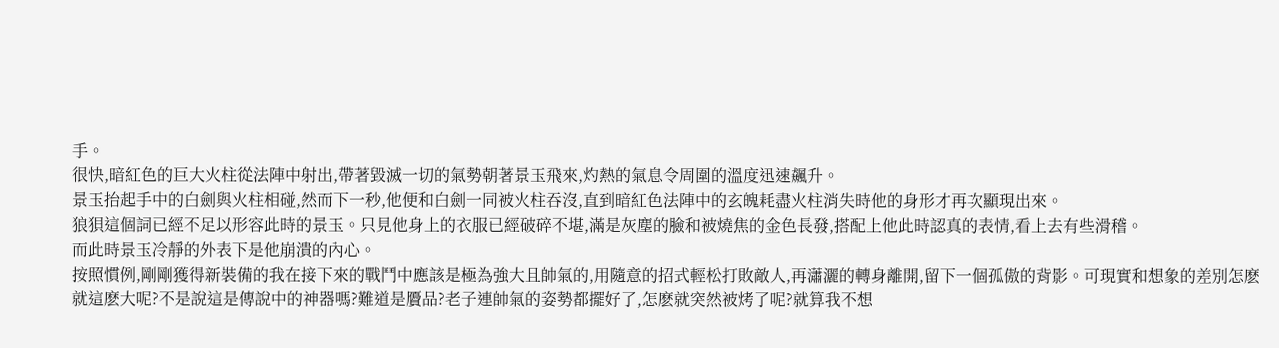手。
很快,暗紅色的巨大火柱從法陣中射出,帶著毀滅一切的氣勢朝著景玉飛來,灼熱的氣息令周圍的溫度迅速飆升。
景玉抬起手中的白劍與火柱相碰,然而下一秒,他便和白劍一同被火柱吞沒,直到暗紅色法陣中的玄魄耗盡火柱消失時他的身形才再次顯現出來。
狼狽這個詞已經不足以形容此時的景玉。只見他身上的衣服已經破碎不堪,滿是灰塵的臉和被燒焦的金色長發,搭配上他此時認真的表情,看上去有些滑稽。
而此時景玉冷靜的外表下是他崩潰的內心。
按照慣例,剛剛獲得新裝備的我在接下來的戰鬥中應該是極為強大且帥氣的,用隨意的招式輕松打敗敵人,再瀟灑的轉身離開,留下一個孤傲的背影。可現實和想象的差別怎麽就這麽大呢?不是說這是傳說中的神器嗎?難道是贗品?老子連帥氣的姿勢都擺好了,怎麽就突然被烤了呢?就算我不想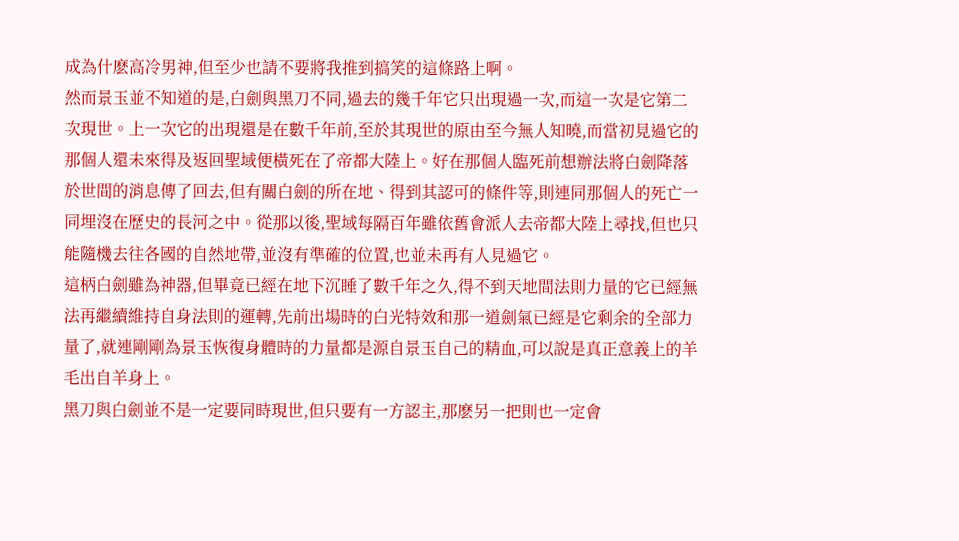成為什麽高冷男神,但至少也請不要將我推到搞笑的這條路上啊。
然而景玉並不知道的是,白劍與黑刀不同,過去的幾千年它只出現過一次,而這一次是它第二次現世。上一次它的出現還是在數千年前,至於其現世的原由至今無人知曉,而當初見過它的那個人還未來得及返回聖域便橫死在了帝都大陸上。好在那個人臨死前想辦法將白劍降落於世間的消息傳了回去,但有關白劍的所在地、得到其認可的條件等,則連同那個人的死亡一同埋沒在歷史的長河之中。從那以後,聖域每隔百年雖依舊會派人去帝都大陸上尋找,但也只能隨機去往各國的自然地帶,並沒有準確的位置,也並未再有人見過它。
這柄白劍雖為神器,但畢竟已經在地下沉睡了數千年之久,得不到天地間法則力量的它已經無法再繼續維持自身法則的運轉,先前出場時的白光特效和那一道劍氣已經是它剩余的全部力量了,就連剛剛為景玉恢復身體時的力量都是源自景玉自己的精血,可以說是真正意義上的羊毛出自羊身上。
黑刀與白劍並不是一定要同時現世,但只要有一方認主,那麽另一把則也一定會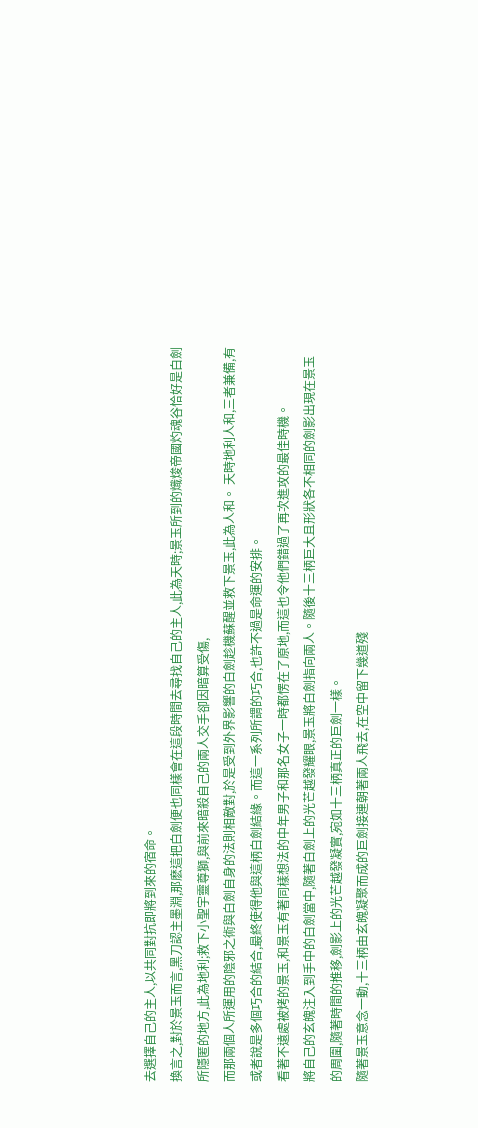去選擇自己的主人,以共同對抗即將到來的宿命。
換言之,對於景玉而言,黑刀認主墨淵,那麽這把白劍便也同樣會在這段時間去尋找自己的主人,此為天時;景玉所到的熾焌帝國灼魂谷恰好是白劍所隱匿的地方,此為地利;救下小聖宇靈尊獅,與前來暗殺自己的兩人交手卻因暗算受傷,
而那兩個人所運用的陰邪之術與白劍自身的法則相敵對,於是受到外界影響的白劍趁機蘇醒並救下景玉,此為人和。 天時地利人和,三者兼備,有或者說是多個巧合的結合,最終使得他與這柄白劍結緣。而這一系列所謂的巧合,也許不過是命運的安排。
看著不遠處被烤的景玉,和景玉有著同樣想法的中年男子和那名女子一時都愣在了原地,而這也令他們錯過了再次進攻的最佳時機。
將自己的玄魄注入到手中的白劍當中,隨著白劍上的光芒越發耀眼,景玉將白劍指向兩人。隨後十三柄巨大且形狀各不相同的劍影出現在景玉的周圍,隨著時間的推移,劍影上的光芒越發凝實,宛如十三柄真正的巨劍一樣。
隨著景玉意念一動,十三柄由玄魄凝聚而成的巨劍接連朝著兩人飛去,在空中留下幾道殘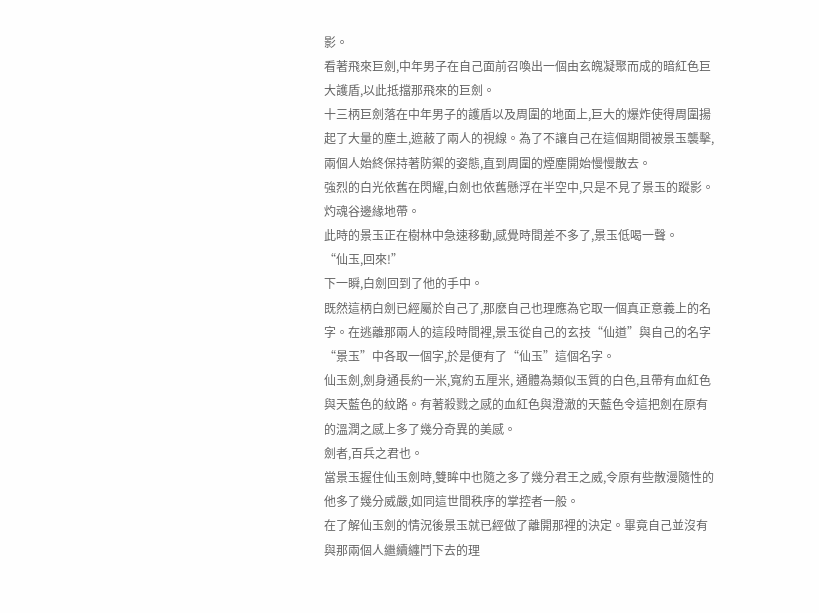影。
看著飛來巨劍,中年男子在自己面前召喚出一個由玄魄凝聚而成的暗紅色巨大護盾,以此抵擋那飛來的巨劍。
十三柄巨劍落在中年男子的護盾以及周圍的地面上,巨大的爆炸使得周圍揚起了大量的塵土,遮蔽了兩人的視線。為了不讓自己在這個期間被景玉襲擊,兩個人始終保持著防禦的姿態,直到周圍的煙塵開始慢慢散去。
強烈的白光依舊在閃耀,白劍也依舊懸浮在半空中,只是不見了景玉的蹤影。
灼魂谷邊緣地帶。
此時的景玉正在樹林中急速移動,感覺時間差不多了,景玉低喝一聲。
“仙玉,回來!”
下一瞬,白劍回到了他的手中。
既然這柄白劍已經屬於自己了,那麽自己也理應為它取一個真正意義上的名字。在逃離那兩人的這段時間裡,景玉從自己的玄技“仙道”與自己的名字“景玉”中各取一個字,於是便有了“仙玉”這個名字。
仙玉劍,劍身通長約一米,寬約五厘米, 通體為類似玉質的白色,且帶有血紅色與天藍色的紋路。有著殺戮之感的血紅色與澄澈的天藍色令這把劍在原有的溫潤之感上多了幾分奇異的美感。
劍者,百兵之君也。
當景玉握住仙玉劍時,雙眸中也隨之多了幾分君王之威,令原有些散漫隨性的他多了幾分威嚴,如同這世間秩序的掌控者一般。
在了解仙玉劍的情況後景玉就已經做了離開那裡的決定。畢竟自己並沒有與那兩個人繼續纏鬥下去的理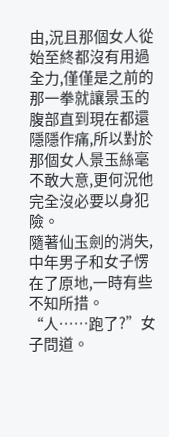由,況且那個女人從始至終都沒有用過全力,僅僅是之前的那一拳就讓景玉的腹部直到現在都還隱隱作痛,所以對於那個女人景玉絲毫不敢大意,更何況他完全沒必要以身犯險。
隨著仙玉劍的消失,中年男子和女子愣在了原地,一時有些不知所措。
“人……跑了?”女子問道。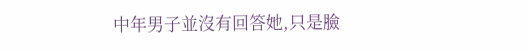中年男子並沒有回答她,只是臉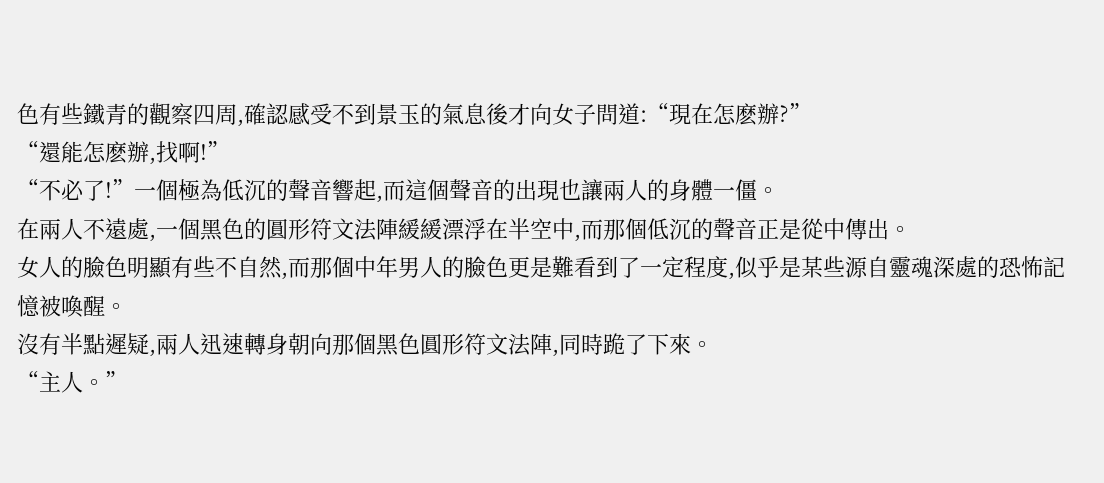色有些鐵青的觀察四周,確認感受不到景玉的氣息後才向女子問道:“現在怎麽辦?”
“還能怎麽辦,找啊!”
“不必了!”一個極為低沉的聲音響起,而這個聲音的出現也讓兩人的身體一僵。
在兩人不遠處,一個黑色的圓形符文法陣緩緩漂浮在半空中,而那個低沉的聲音正是從中傳出。
女人的臉色明顯有些不自然,而那個中年男人的臉色更是難看到了一定程度,似乎是某些源自靈魂深處的恐怖記憶被喚醒。
沒有半點遲疑,兩人迅速轉身朝向那個黑色圓形符文法陣,同時跪了下來。
“主人。”